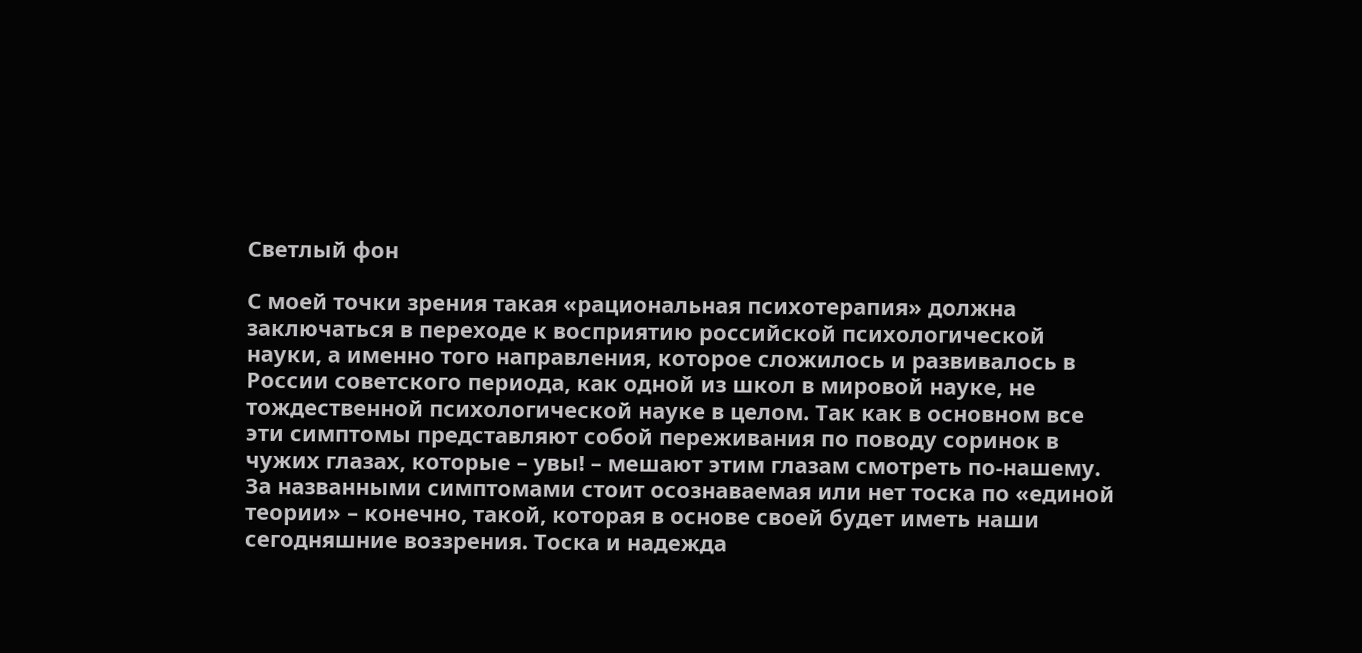Светлый фон

С моей точки зрения такая «рациональная психотерапия» должна заключаться в переходе к восприятию российской психологической науки, а именно того направления, которое сложилось и развивалось в России советского периода, как одной из школ в мировой науке, не тождественной психологической науке в целом. Так как в основном все эти симптомы представляют собой переживания по поводу соринок в чужих глазах, которые – увы! – мешают этим глазам смотреть по-нашему. За названными симптомами стоит осознаваемая или нет тоска по «единой теории» – конечно, такой, которая в основе своей будет иметь наши сегодняшние воззрения. Тоска и надежда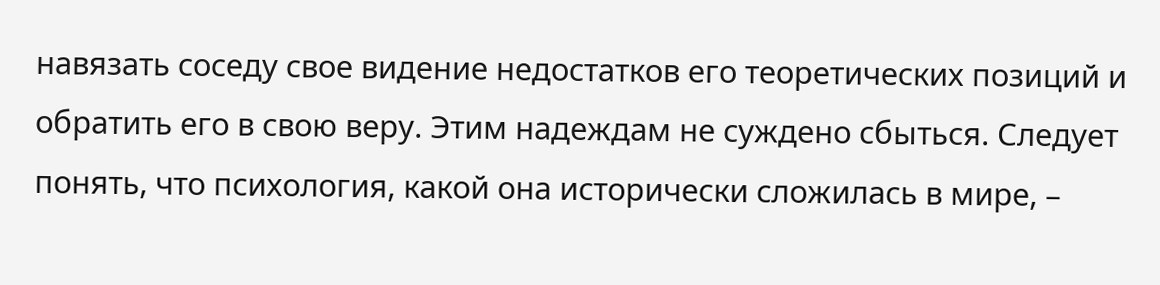навязать соседу свое видение недостатков его теоретических позиций и обратить его в свою веру. Этим надеждам не суждено сбыться. Следует понять, что психология, какой она исторически сложилась в мире, –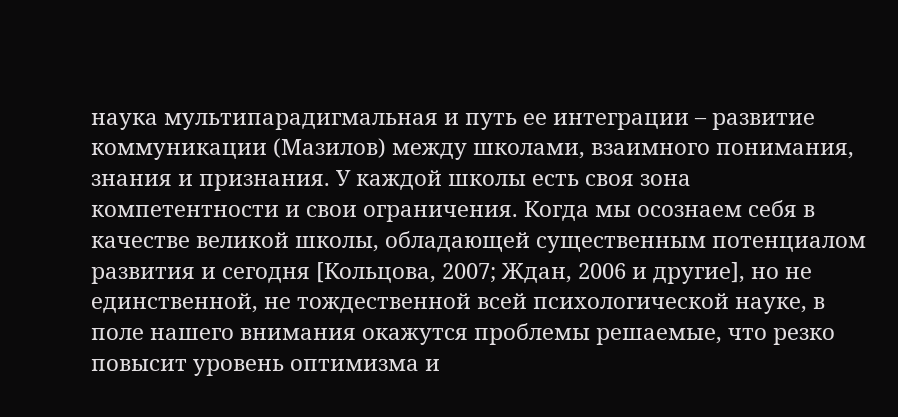наука мультипарадигмальная и путь ее интеграции – развитие коммуникации (Мазилов) между школами, взаимного понимания, знания и признания. У каждой школы есть своя зона компетентности и свои ограничения. Когда мы осознаем себя в качестве великой школы, обладающей существенным потенциалом развития и сегодня [Кольцова, 2007; Ждан, 2006 и другие], но не единственной, не тождественной всей психологической науке, в поле нашего внимания окажутся проблемы решаемые, что резко повысит уровень оптимизма и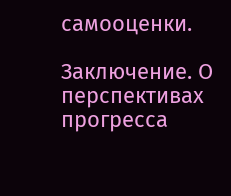самооценки.

Заключение. О перспективах прогресса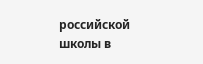российской школы в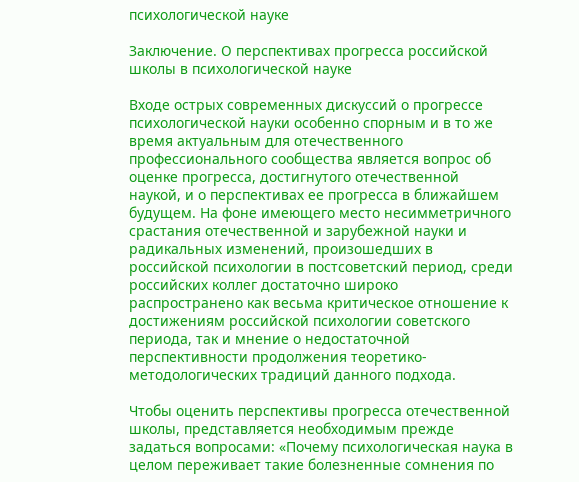психологической науке

Заключение. О перспективах прогресса российской школы в психологической науке

Входе острых современных дискуссий о прогрессе психологической науки особенно спорным и в то же время актуальным для отечественного профессионального сообщества является вопрос об оценке прогресса, достигнутого отечественной наукой, и о перспективах ее прогресса в ближайшем будущем. На фоне имеющего место несимметричного срастания отечественной и зарубежной науки и радикальных изменений, произошедших в российской психологии в постсоветский период, среди российских коллег достаточно широко распространено как весьма критическое отношение к достижениям российской психологии советского периода, так и мнение о недостаточной перспективности продолжения теоретико-методологических традиций данного подхода.

Чтобы оценить перспективы прогресса отечественной школы, представляется необходимым прежде задаться вопросами: «Почему психологическая наука в целом переживает такие болезненные сомнения по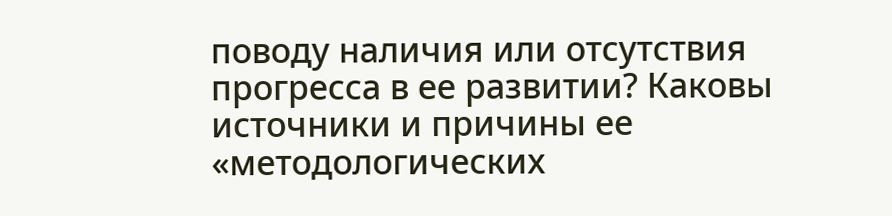поводу наличия или отсутствия прогресса в ее развитии? Каковы источники и причины ее «методологических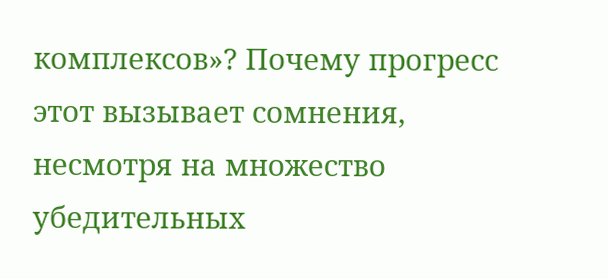комплексов»? Почему прогресс этот вызывает сомнения, несмотря на множество убедительных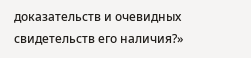доказательств и очевидных свидетельств его наличия?»